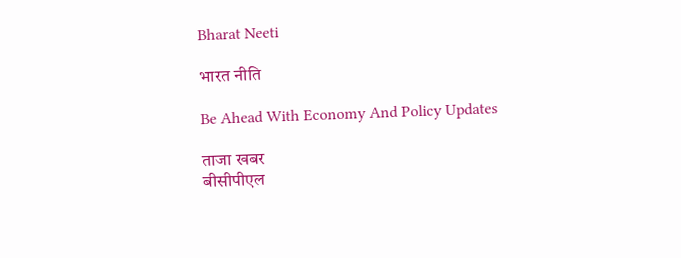Bharat Neeti

भारत नीति

Be Ahead With Economy And Policy Updates

ताजा खबर
बीसीपीएल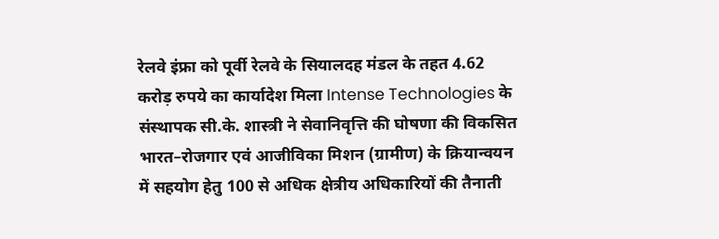रेलवे इंफ्रा को पूर्वी रेलवे के सियालदह मंडल के तहत 4.62 करोड़ रुपये का कार्यादेश मिला Intense Technologies के संस्थापक सी.के. शास्त्री ने सेवानिवृत्ति की घोषणा की विकसित भारत–रोजगार एवं आजीविका मिशन (ग्रामीण) के क्रियान्वयन में सहयोग हेतु 100 से अधिक क्षेत्रीय अधिकारियों की तैनाती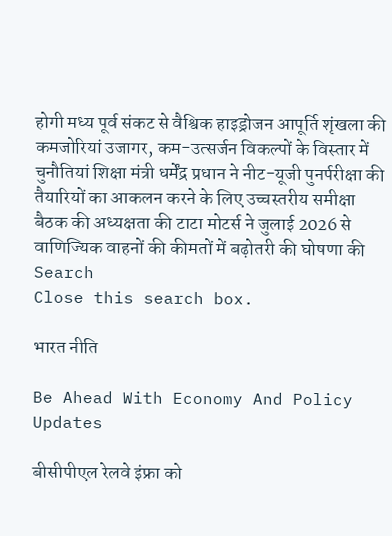होगी मध्य पूर्व संकट से वैश्विक हाइड्रोजन आपूर्ति शृंखला की कमजोरियां उजागर, कम-उत्सर्जन विकल्पों के विस्तार में चुनौतियां शिक्षा मंत्री धर्मेंद्र प्रधान ने नीट-यूजी पुनर्परीक्षा की तैयारियों का आकलन करने के लिए उच्चस्तरीय समीक्षा बैठक की अध्यक्षता की टाटा मोटर्स ने जुलाई 2026 से वाणिज्यिक वाहनों की कीमतों में बढ़ोतरी की घोषणा की
Search
Close this search box.

भारत नीति

Be Ahead With Economy And Policy Updates

बीसीपीएल रेलवे इंफ्रा को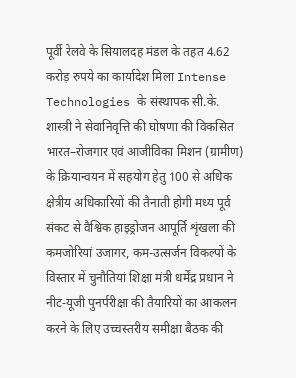पूर्वी रेलवे के सियालदह मंडल के तहत 4.62 करोड़ रुपये का कार्यादेश मिला Intense Technologies के संस्थापक सी.के. शास्त्री ने सेवानिवृत्ति की घोषणा की विकसित भारत–रोजगार एवं आजीविका मिशन (ग्रामीण) के क्रियान्वयन में सहयोग हेतु 100 से अधिक क्षेत्रीय अधिकारियों की तैनाती होगी मध्य पूर्व संकट से वैश्विक हाइड्रोजन आपूर्ति शृंखला की कमजोरियां उजागर, कम-उत्सर्जन विकल्पों के विस्तार में चुनौतियां शिक्षा मंत्री धर्मेंद्र प्रधान ने नीट-यूजी पुनर्परीक्षा की तैयारियों का आकलन करने के लिए उच्चस्तरीय समीक्षा बैठक की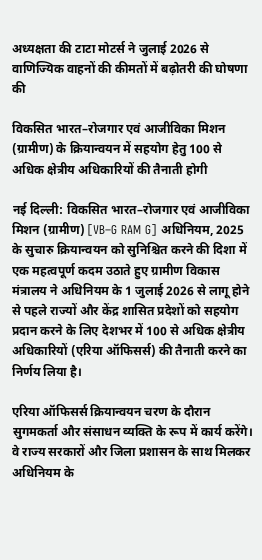अध्यक्षता की टाटा मोटर्स ने जुलाई 2026 से वाणिज्यिक वाहनों की कीमतों में बढ़ोतरी की घोषणा की

विकसित भारत–रोजगार एवं आजीविका मिशन (ग्रामीण) के क्रियान्वयन में सहयोग हेतु 100 से अधिक क्षेत्रीय अधिकारियों की तैनाती होगी

नई दिल्ली: विकसित भारत–रोजगार एवं आजीविका मिशन (ग्रामीण) [VB–G RAM G] अधिनियम, 2025 के सुचारु क्रियान्वयन को सुनिश्चित करने की दिशा में एक महत्वपूर्ण कदम उठाते हुए ग्रामीण विकास मंत्रालय ने अधिनियम के 1 जुलाई 2026 से लागू होने से पहले राज्यों और केंद्र शासित प्रदेशों को सहयोग प्रदान करने के लिए देशभर में 100 से अधिक क्षेत्रीय अधिकारियों (एरिया ऑफिसर्स) की तैनाती करने का निर्णय लिया है।

एरिया ऑफिसर्स क्रियान्वयन चरण के दौरान सुगमकर्ता और संसाधन व्यक्ति के रूप में कार्य करेंगे। वे राज्य सरकारों और जिला प्रशासन के साथ मिलकर अधिनियम के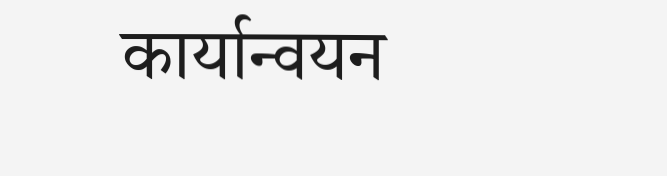कार्यान्वयन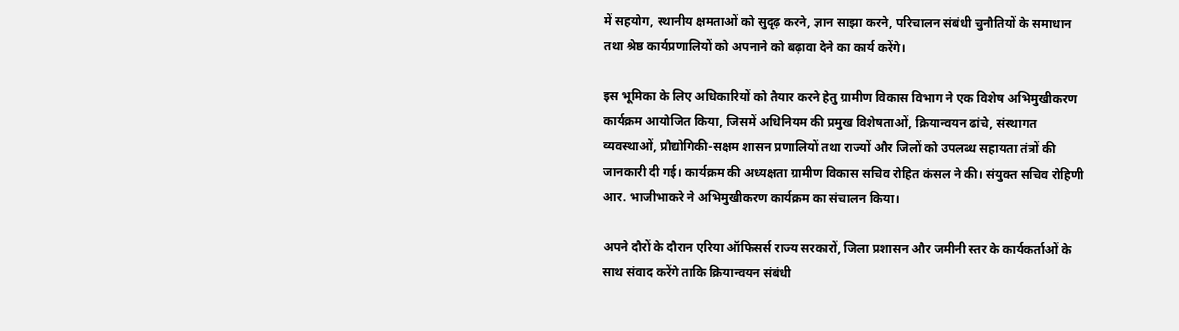में सहयोग, स्थानीय क्षमताओं को सुदृढ़ करने, ज्ञान साझा करने, परिचालन संबंधी चुनौतियों के समाधान तथा श्रेष्ठ कार्यप्रणालियों को अपनाने को बढ़ावा देने का कार्य करेंगे।

इस भूमिका के लिए अधिकारियों को तैयार करने हेतु ग्रामीण विकास विभाग ने एक विशेष अभिमुखीकरण कार्यक्रम आयोजित किया, जिसमें अधिनियम की प्रमुख विशेषताओं, क्रियान्वयन ढांचे, संस्थागत व्यवस्थाओं, प्रौद्योगिकी-सक्षम शासन प्रणालियों तथा राज्यों और जिलों को उपलब्ध सहायता तंत्रों की जानकारी दी गई। कार्यक्रम की अध्यक्षता ग्रामीण विकास सचिव रोहित कंसल ने की। संयुक्त सचिव रोहिणी आर. भाजीभाकरे ने अभिमुखीकरण कार्यक्रम का संचालन किया।

अपने दौरों के दौरान एरिया ऑफिसर्स राज्य सरकारों, जिला प्रशासन और जमीनी स्तर के कार्यकर्ताओं के साथ संवाद करेंगे ताकि क्रियान्वयन संबंधी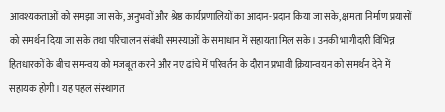आवश्यकताओं को समझा जा सके, अनुभवों और श्रेष्ठ कार्यप्रणालियों का आदान-प्रदान किया जा सके, क्षमता निर्माण प्रयासों को समर्थन दिया जा सके तथा परिचालन संबंधी समस्याओं के समाधान में सहायता मिल सके। उनकी भागीदारी विभिन्न हितधारकों के बीच समन्वय को मजबूत करने और नए ढांचे में परिवर्तन के दौरान प्रभावी क्रियान्वयन को समर्थन देने में सहायक होगी। यह पहल संस्थागत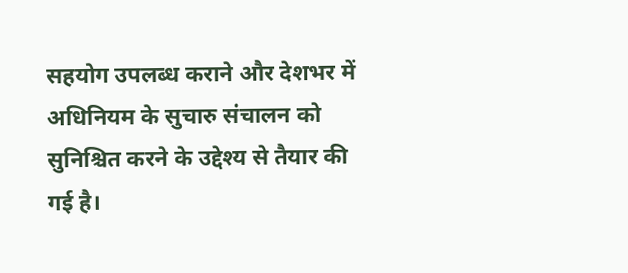सहयोग उपलब्ध कराने और देशभर में अधिनियम के सुचारु संचालन को सुनिश्चित करने के उद्देश्य से तैयार की गई है।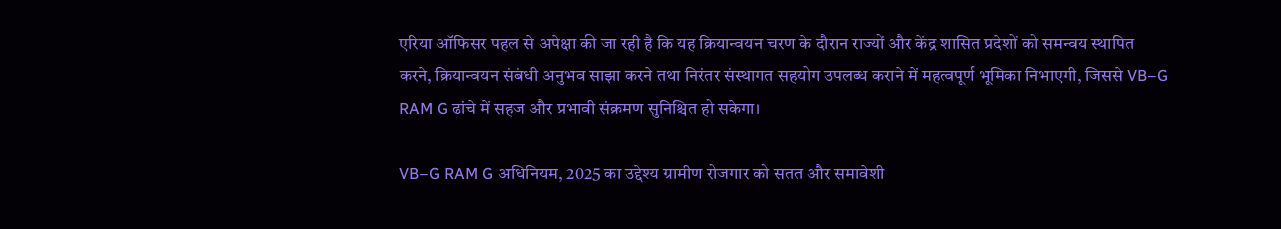एरिया ऑफिसर पहल से अपेक्षा की जा रही है कि यह क्रियान्वयन चरण के दौरान राज्यों और केंद्र शासित प्रदेशों को समन्वय स्थापित करने, क्रियान्वयन संबंधी अनुभव साझा करने तथा निरंतर संस्थागत सहयोग उपलब्ध कराने में महत्वपूर्ण भूमिका निभाएगी, जिससे VB–G RAM G ढांचे में सहज और प्रभावी संक्रमण सुनिश्चित हो सकेगा।

VB–G RAM G अधिनियम, 2025 का उद्देश्य ग्रामीण रोजगार को सतत और समावेशी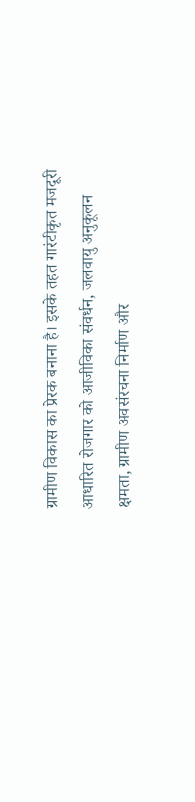ग्रामीण विकास का प्रेरक बनाना है। इसके तहत गारंटीकृत मजदूरी आधारित रोजगार को आजीविका संवर्धन, जलवायु अनुकूलन क्षमता, ग्रामीण अवसंरचना निर्माण और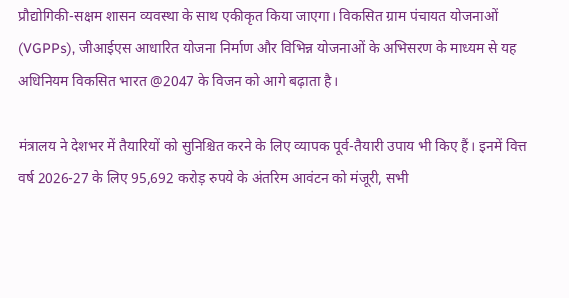प्रौद्योगिकी-सक्षम शासन व्यवस्था के साथ एकीकृत किया जाएगा। विकसित ग्राम पंचायत योजनाओं (VGPPs), जीआईएस आधारित योजना निर्माण और विभिन्न योजनाओं के अभिसरण के माध्यम से यह अधिनियम विकसित भारत @2047 के विजन को आगे बढ़ाता है।

मंत्रालय ने देशभर में तैयारियों को सुनिश्चित करने के लिए व्यापक पूर्व-तैयारी उपाय भी किए हैं। इनमें वित्त वर्ष 2026-27 के लिए 95,692 करोड़ रुपये के अंतरिम आवंटन को मंजूरी, सभी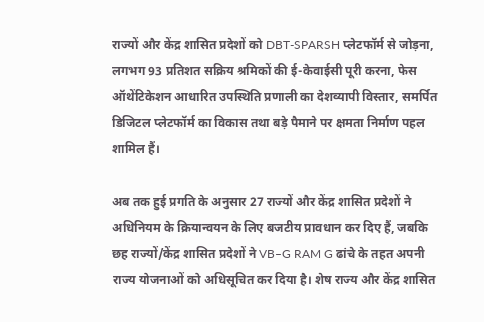राज्यों और केंद्र शासित प्रदेशों को DBT-SPARSH प्लेटफॉर्म से जोड़ना, लगभग 93 प्रतिशत सक्रिय श्रमिकों की ई-केवाईसी पूरी करना, फेस ऑथेंटिकेशन आधारित उपस्थिति प्रणाली का देशव्यापी विस्तार, समर्पित डिजिटल प्लेटफॉर्म का विकास तथा बड़े पैमाने पर क्षमता निर्माण पहल शामिल हैं।

अब तक हुई प्रगति के अनुसार 27 राज्यों और केंद्र शासित प्रदेशों ने अधिनियम के क्रियान्वयन के लिए बजटीय प्रावधान कर दिए हैं, जबकि छह राज्यों/केंद्र शासित प्रदेशों ने VB–G RAM G ढांचे के तहत अपनी राज्य योजनाओं को अधिसूचित कर दिया है। शेष राज्य और केंद्र शासित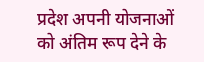प्रदेश अपनी योजनाओं को अंतिम रूप देने के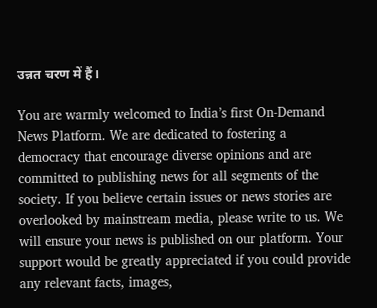उन्नत चरण में हैं।

You are warmly welcomed to India’s first On-Demand News Platform. We are dedicated to fostering a democracy that encourage diverse opinions and are committed to publishing news for all segments of the society. If you believe certain issues or news stories are overlooked by mainstream media, please write to us. We will ensure your news is published on our platform. Your support would be greatly appreciated if you could provide any relevant facts, images,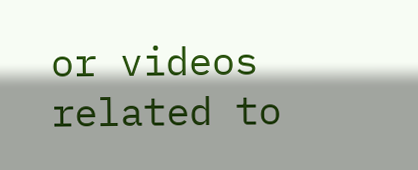or videos related to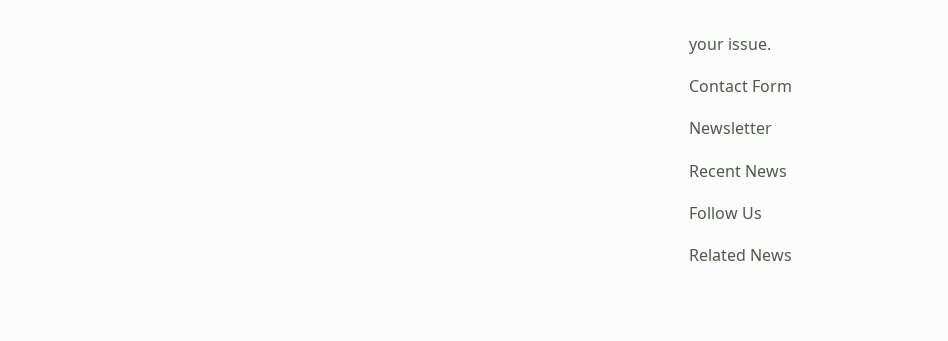your issue.

Contact Form

Newsletter

Recent News

Follow Us

Related News